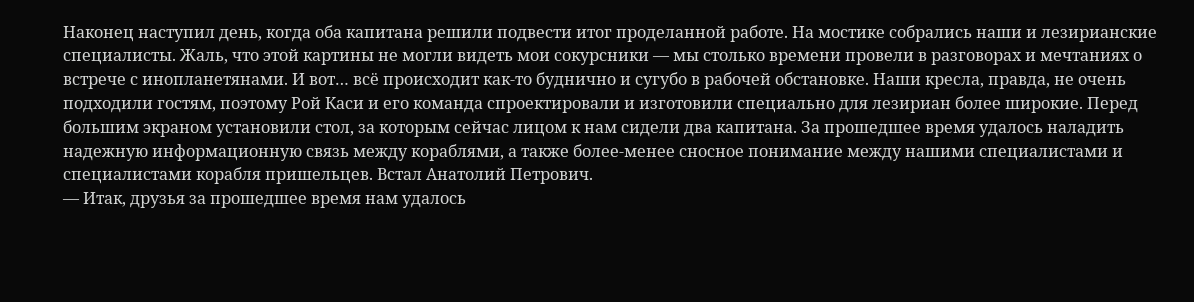Наконец наступил день, когда оба капитана решили подвести итог проделанной работе. На мостике собрались наши и лезирианские специалисты. Жаль, что этой картины не могли видеть мои сокурсники — мы столько времени провели в разговорах и мечтаниях о встрече с инопланетянами. И вот… всё происходит как-то буднично и сугубо в рабочей обстановке. Наши кресла, правда, не очень подходили гостям, поэтому Рой Каси и его команда спроектировали и изготовили специально для лезириан более широкие. Перед большим экраном установили стол, за которым сейчас лицом к нам сидели два капитана. За прошедшее время удалось наладить надежную информационную связь между кораблями, а также более-менее сносное понимание между нашими специалистами и специалистами корабля пришельцев. Встал Анатолий Петрович.
— Итак, друзья за прошедшее время нам удалось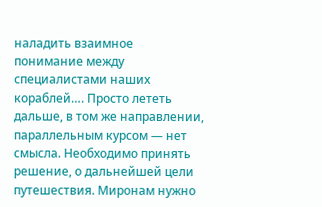наладить взаимное понимание между специалистами наших кораблей…. Просто лететь дальше, в том же направлении, параллельным курсом — нет смысла. Необходимо принять решение, о дальнейшей цели путешествия. Миронам нужно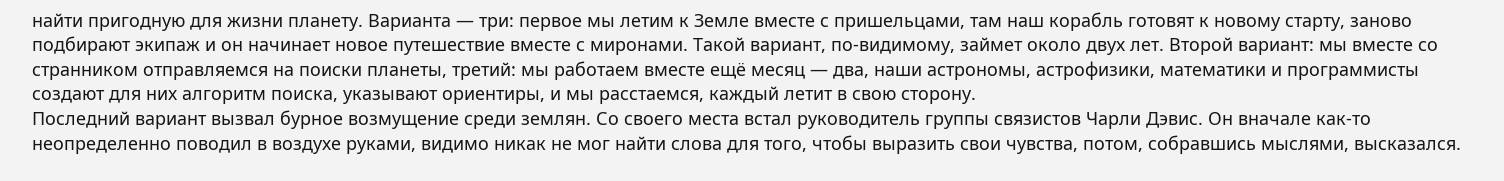найти пригодную для жизни планету. Варианта — три: первое мы летим к Земле вместе с пришельцами, там наш корабль готовят к новому старту, заново подбирают экипаж и он начинает новое путешествие вместе с миронами. Такой вариант, по-видимому, займет около двух лет. Второй вариант: мы вместе со странником отправляемся на поиски планеты, третий: мы работаем вместе ещё месяц — два, наши астрономы, астрофизики, математики и программисты создают для них алгоритм поиска, указывают ориентиры, и мы расстаемся, каждый летит в свою сторону.
Последний вариант вызвал бурное возмущение среди землян. Со своего места встал руководитель группы связистов Чарли Дэвис. Он вначале как-то неопределенно поводил в воздухе руками, видимо никак не мог найти слова для того, чтобы выразить свои чувства, потом, собравшись мыслями, высказался.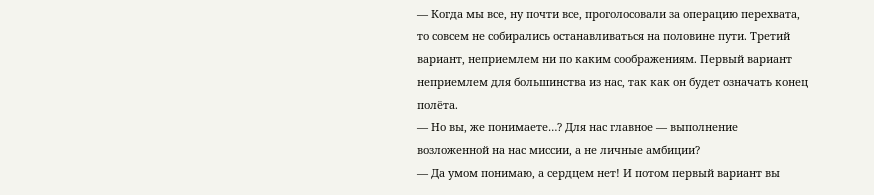— Когда мы все, ну почти все, проголосовали за операцию перехвата, то совсем не собирались останавливаться на половине пути. Третий вариант, неприемлем ни по каким соображениям. Первый вариант неприемлем для большинства из нас, так как он будет означать конец полёта.
— Но вы, же понимаете…? Для нас главное — выполнение возложенной на нас миссии, а не личные амбиции?
— Да умом понимаю, а сердцем нет! И потом первый вариант вы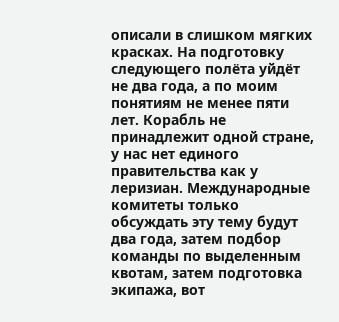описали в слишком мягких красках. На подготовку следующего полёта уйдёт не два года, а по моим понятиям не менее пяти лет. Корабль не принадлежит одной стране, у нас нет единого правительства как у леризиан. Международные комитеты только обсуждать эту тему будут два года, затем подбор команды по выделенным квотам, затем подготовка экипажа, вот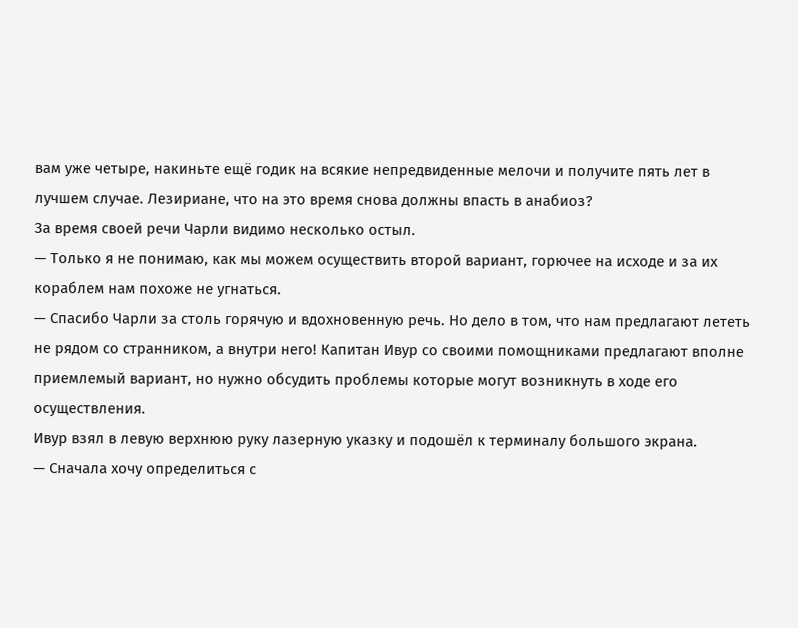вам уже четыре, накиньте ещё годик на всякие непредвиденные мелочи и получите пять лет в лучшем случае. Лезириане, что на это время снова должны впасть в анабиоз?
За время своей речи Чарли видимо несколько остыл.
— Только я не понимаю, как мы можем осуществить второй вариант, горючее на исходе и за их кораблем нам похоже не угнаться.
— Спасибо Чарли за столь горячую и вдохновенную речь. Но дело в том, что нам предлагают лететь не рядом со странником, а внутри него! Капитан Ивур со своими помощниками предлагают вполне приемлемый вариант, но нужно обсудить проблемы которые могут возникнуть в ходе его осуществления.
Ивур взял в левую верхнюю руку лазерную указку и подошёл к терминалу большого экрана.
— Сначала хочу определиться с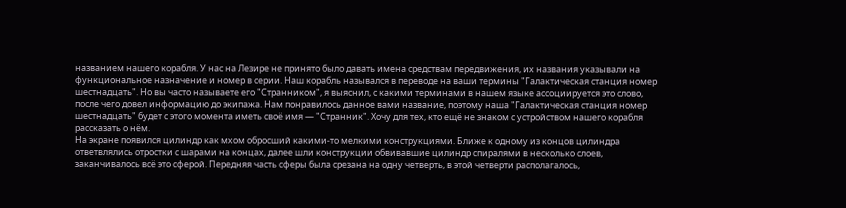названием нашего корабля. У нас на Лезире не принято было давать имена средствам передвижения, их названия указывали на функциональное назначение и номер в серии. Наш корабль назывался в переводе на ваши термины "Галактическая станция номер шестнадцать". Но вы часто называете его "Странником", я выяснил, с какими терминами в нашем языке ассоциируется это слово, после чего довел информацию до экипажа. Нам понравилось данное вами название, поэтому наша "Галактическая станция номер шестнадцать" будет с этого момента иметь своё имя — "Странник". Хочу для тех, кто ещё не знаком с устройством нашего корабля рассказать о нём.
На экране появился цилиндр как мхом обросший какими-то мелкими конструкциями. Ближе к одному из концов цилиндра ответвлялись отростки с шарами на концах, далее шли конструкции обвивавшие цилиндр спиралями в несколько слоев, заканчивалось всё это сферой. Передняя часть сферы была срезана на одну четверть, в этой четверти располагалось,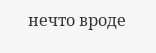нечто вроде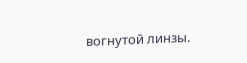вогнутой линзы.